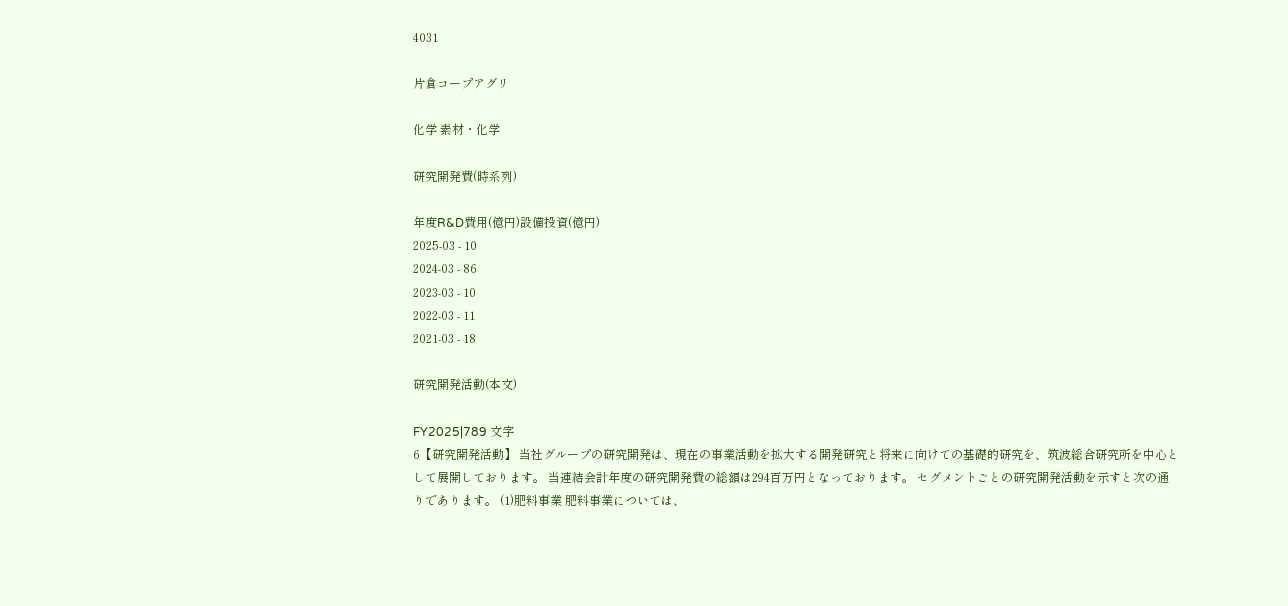4031

片倉コープアグリ

化学 素材・化学

研究開発費(時系列)

年度R&D費用(億円)設備投資(億円)
2025-03 - 10
2024-03 - 86
2023-03 - 10
2022-03 - 11
2021-03 - 18

研究開発活動(本文)

FY2025|789 文字
6【研究開発活動】 当社グループの研究開発は、現在の事業活動を拡大する開発研究と将来に向けての基礎的研究を、筑波総合研究所を中心として展開しております。 当連結会計年度の研究開発費の総額は294百万円となっております。 セグメントごとの研究開発活動を示すと次の通りであります。 (1)肥料事業 肥料事業については、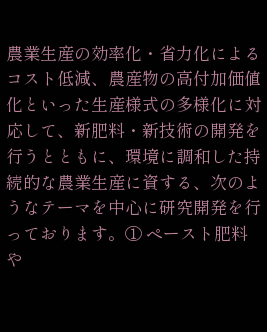農業生産の効率化・省力化によるコスト低減、農産物の高付加価値化といった生産様式の多様化に対応して、新肥料・新技術の開発を行うとともに、環境に調和した持続的な農業生産に資する、次のようなテーマを中心に研究開発を行っております。① ペースト肥料や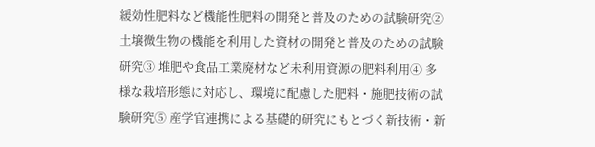緩効性肥料など機能性肥料の開発と普及のための試験研究② 土壌微生物の機能を利用した資材の開発と普及のための試験研究③ 堆肥や食品工業廃材など未利用資源の肥料利用④ 多様な栽培形態に対応し、環境に配慮した肥料・施肥技術の試験研究⑤ 産学官連携による基礎的研究にもとづく新技術・新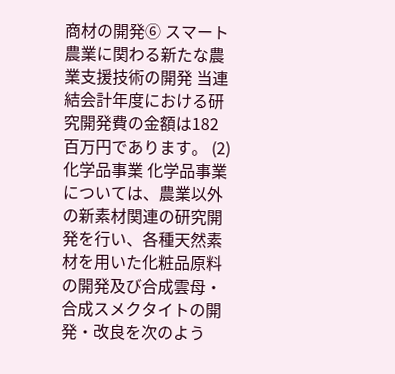商材の開発⑥ スマート農業に関わる新たな農業支援技術の開発 当連結会計年度における研究開発費の金額は182百万円であります。 (2)化学品事業 化学品事業については、農業以外の新素材関連の研究開発を行い、各種天然素材を用いた化粧品原料の開発及び合成雲母・合成スメクタイトの開発・改良を次のよう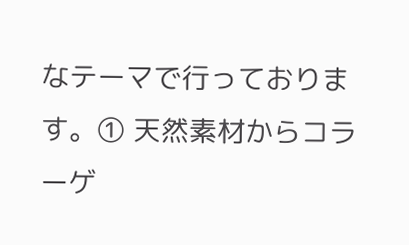なテーマで行っております。① 天然素材からコラーゲ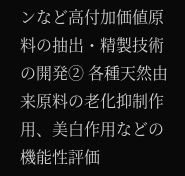ンなど高付加価値原料の抽出・精製技術の開発② 各種天然由来原料の老化抑制作用、美白作用などの機能性評価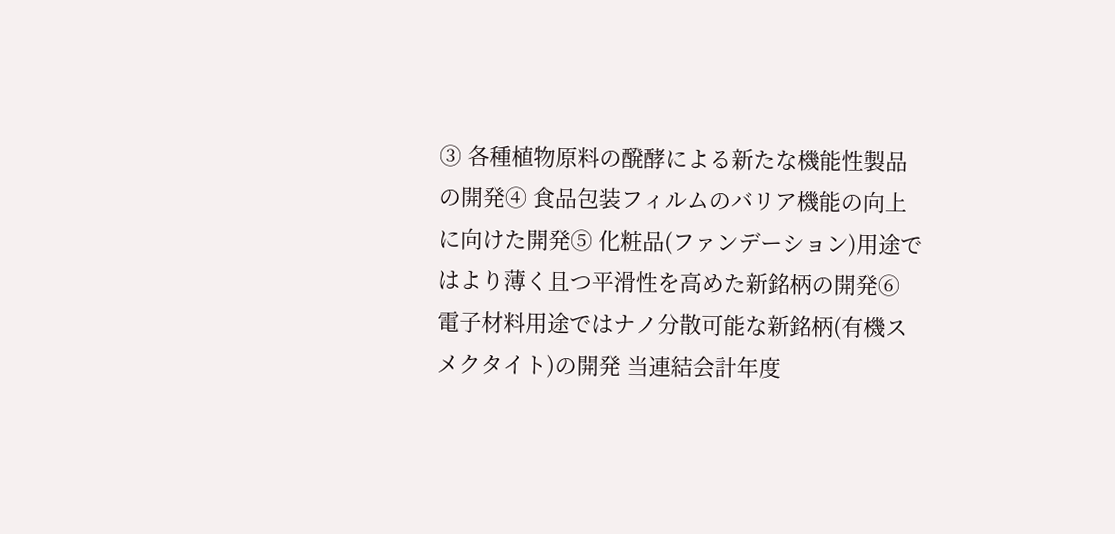③ 各種植物原料の醗酵による新たな機能性製品の開発④ 食品包装フィルムのバリア機能の向上に向けた開発⑤ 化粧品(ファンデーション)用途ではより薄く且つ平滑性を高めた新銘柄の開発⑥ 電子材料用途ではナノ分散可能な新銘柄(有機スメクタイト)の開発 当連結会計年度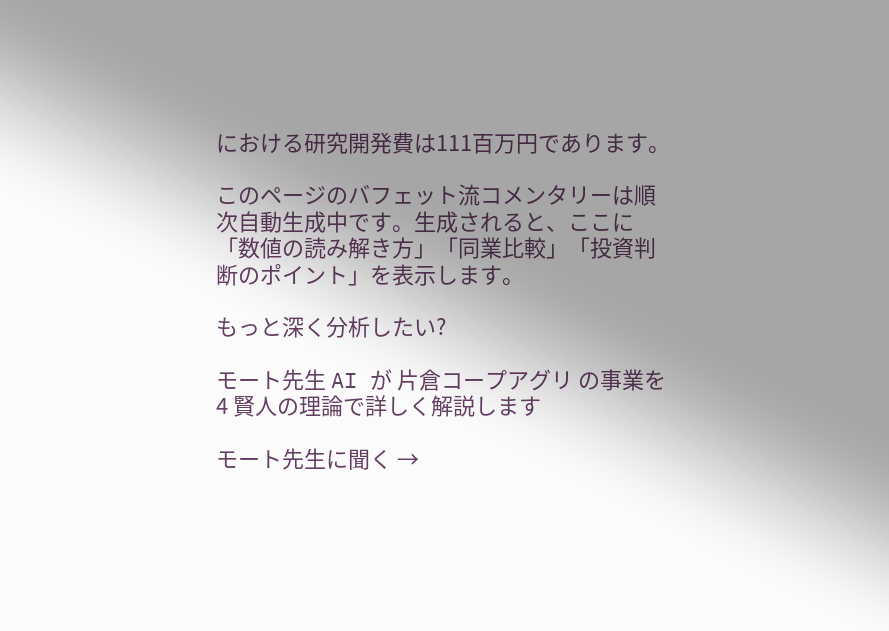における研究開発費は111百万円であります。

このページのバフェット流コメンタリーは順次自動生成中です。生成されると、ここに「数値の読み解き方」「同業比較」「投資判断のポイント」を表示します。

もっと深く分析したい?

モート先生 AI が 片倉コープアグリ の事業を 4 賢人の理論で詳しく解説します

モート先生に聞く →